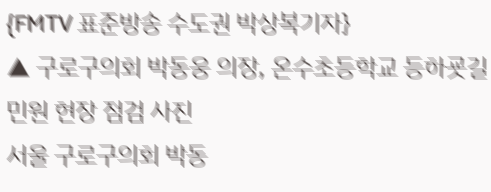{FMTV 표준방송 수도권 박상복기자}
▲ 구로구의회 박동웅 의장, 온수초등학교 등하굣길 민원 현장 점검 사진
서울 구로구의회 박동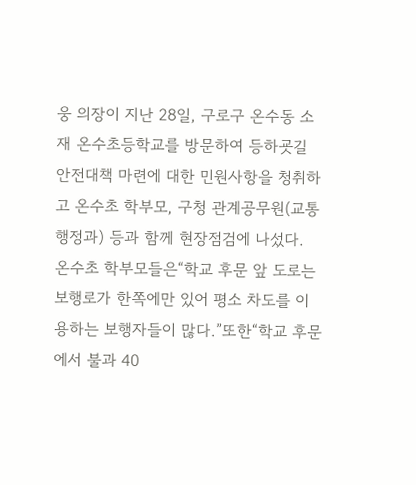웅 의장이 지난 28일, 구로구 온수동 소재 온수초등학교를 방문하여 등하굣길 안전대책 마련에 대한 민원사항을 청취하고 온수초 학부모, 구청 관계공무원(교통행정과) 등과 함께 현장점검에 나섰다.
온수초 학부모들은“학교 후문 앞 도로는 보행로가 한쪽에만 있어 평소 차도를 이용하는 보행자들이 많다.”또한“학교 후문에서 불과 40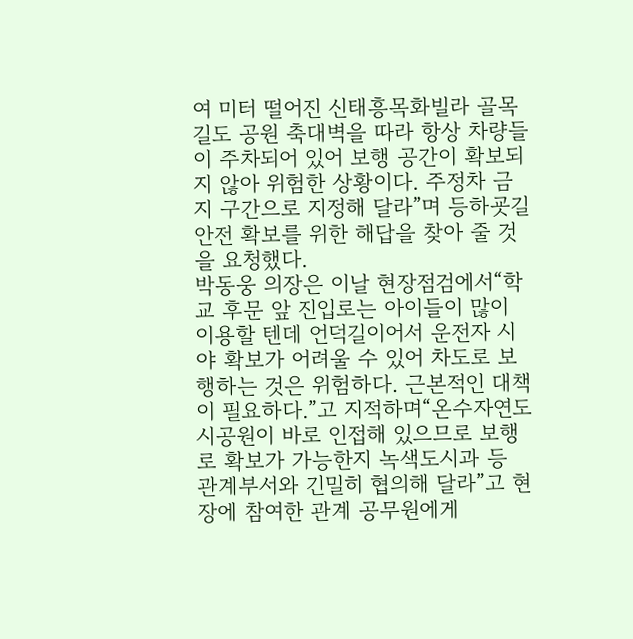여 미터 떨어진 신태흥목화빌라 골목길도 공원 축대벽을 따라 항상 차량들이 주차되어 있어 보행 공간이 확보되지 않아 위험한 상황이다. 주정차 금지 구간으로 지정해 달라”며 등하굣길 안전 확보를 위한 해답을 찾아 줄 것을 요청했다.
박동웅 의장은 이날 현장점검에서“학교 후문 앞 진입로는 아이들이 많이 이용할 텐데 언덕길이어서 운전자 시야 확보가 어려울 수 있어 차도로 보행하는 것은 위험하다. 근본적인 대책이 필요하다.”고 지적하며“온수자연도시공원이 바로 인접해 있으므로 보행로 확보가 가능한지 녹색도시과 등 관계부서와 긴밀히 협의해 달라”고 현장에 참여한 관계 공무원에게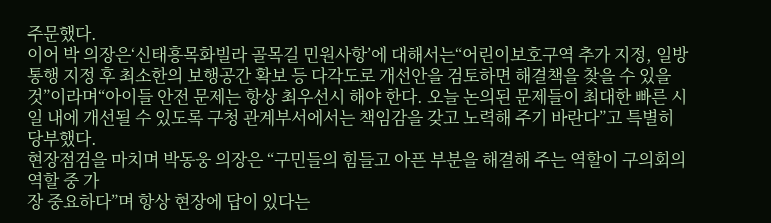주문했다.
이어 박 의장은‘신태흥목화빌라 골목길 민원사항’에 대해서는“어린이보호구역 추가 지정, 일방통행 지정 후 최소한의 보행공간 확보 등 다각도로 개선안을 검토하면 해결책을 찾을 수 있을 것”이라며“아이들 안전 문제는 항상 최우선시 해야 한다. 오늘 논의된 문제들이 최대한 빠른 시일 내에 개선될 수 있도록 구청 관계부서에서는 책임감을 갖고 노력해 주기 바란다”고 특별히 당부했다.
현장점검을 마치며 박동웅 의장은 “구민들의 힘들고 아픈 부분을 해결해 주는 역할이 구의회의 역할 중 가
장 중요하다”며 항상 현장에 답이 있다는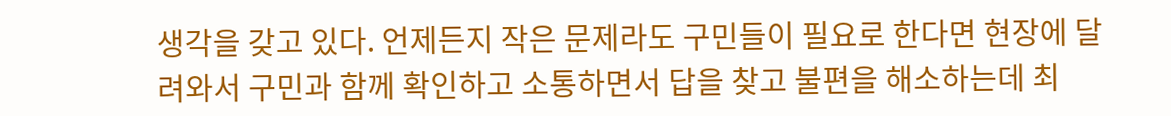생각을 갖고 있다. 언제든지 작은 문제라도 구민들이 필요로 한다면 현장에 달려와서 구민과 함께 확인하고 소통하면서 답을 찾고 불편을 해소하는데 최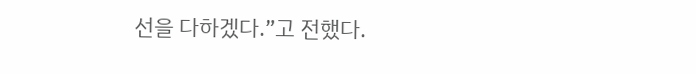선을 다하겠다.”고 전했다.